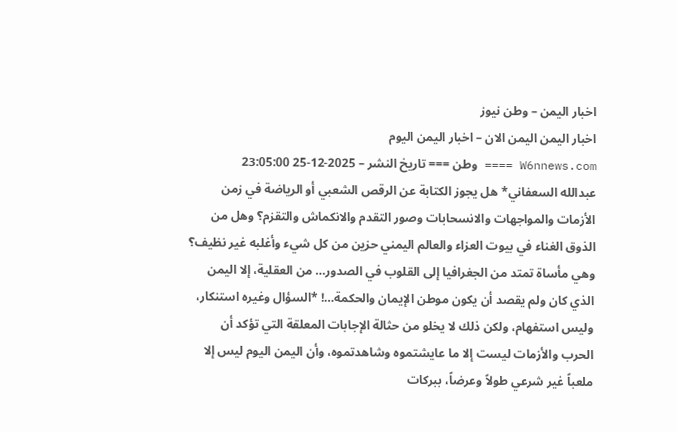اخبار اليمن – وطن نيوز
اخبار اليمن اليمن الان – اخبار اليمن اليوم
W6nnews.com ==== وطن === تاريخ النشر – 2025-12-25 23:05:00
عبدالله السعفاني* هل يجوز الكتابة عن الرقص الشعبي أو الرياضة في زمن الأزمات والمواجهات والانسحابات وصور التقدم والانكماش والتقزم؟ وهل من الذوق الغناء في بيوت العزاء والعالم اليمني حزين من كل شيء وأغلبه غير نظيف؟ وهي مأساة تمتد من الجغرافيا إلى القلوب في الصدور… من العقلية، إلا اليمن الذي كان ولم يقصد أن يكون موطن الإيمان والحكمة…! *السؤال وغيره استنكار، وليس استفهام، ولكن ذلك لا يخلو من حثالة الإجابات المعلقة التي تؤكد أن الحرب والأزمات ليست إلا ما عايشتموه وشاهدتموه، وأن اليمن اليوم ليس إلا ملعباً غير شرعي طولاً وعرضاً، ببركات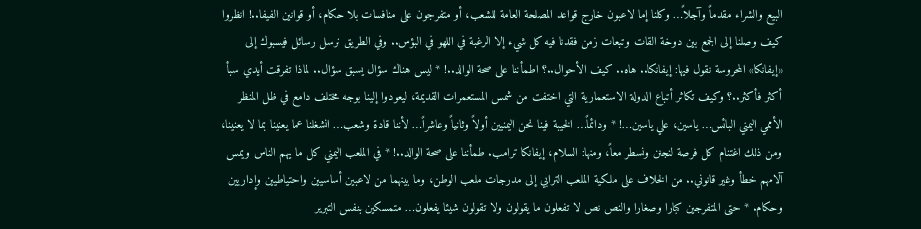البيع والشراء مقدماً وآجلاً… وكلنا إما لاعبون خارج قواعد المصلحة العامة للشعب، أو متفرجون على منافسات بلا حكام، أو قوانين الفيفا..! انظروا كيف وصلنا إلى الجمع بين دوخة القات وتبعات زمن فقدنا فيه كل شيء إلا الرغبة في اللهو في البؤس.. وفي الطريق نرسل رسائل فيسبوك إلى «إيفانكا» المحروسة نقول فيها: إيفانكا.. هاه.. كيف الأحوال..؟ اطمأننا على صحة الوالد..! * ليس هناك سؤال يسبق سؤال.. لماذا تفرقت أيدي سبأ أكثر فأكثر..؟ وكيف تكاثر أتباع الدولة الاستعمارية التي اختفت من شمس المستعمرات القديمة، ليعودوا إلينا بوجه مختلف دامع في ظل المنظر الأممي اليمني البائس… ياسين، علي ياسين…! * ودائماً… الخيبة فينا نحن اليمنيين أولاً وثانياً وعاشراً… لأننا قادة وشعب… انشغلنا عما يعنينا بما لا يعنينا، ومن ذلك اغتنام كل فرصة لنجنن ونسطر معاً، ومنها: السلام، إيفانكا ترامب. طمأننا على صحة الوالد..! * في الملعب اليمني كل ما يهم الناس ويمس آلامهم خطأ وغير قانوني.. من الخلاف على ملكية الملعب الترابي إلى مدرجات ملعب الوطن، وما بينهما من لاعبين أساسيين واحتياطيين وإداريين وحكام. * حتى المتفرجين كبارا وصغارا والنص نص لا تفعلون ما يقولون ولا تقولون شيئا يفعلون… متمسكين بنفس التبرير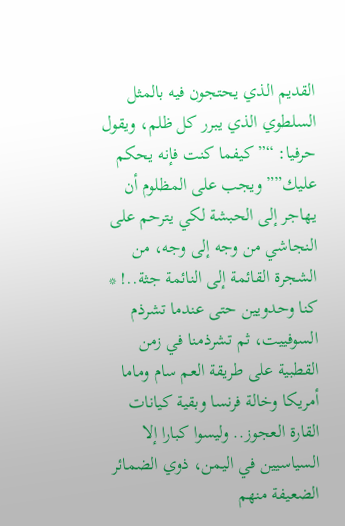القديم الذي يحتجون فيه بالمثل السلطوي الذي يبرر كل ظلم، ويقول حرفيا: “”كيفما كنت فإنه يحكم عليك”” ويجب على المظلوم أن يهاجر إلى الحبشة لكي يترحم على النجاشي من وجه إلى وجه، من الشجرة القائمة إلى النائمة جثة..! * كنا وحدويين حتى عندما تشرذم السوفييت، ثم تشرذمنا في زمن القطبية على طريقة العم سام وماما أمريكا وخالة فرنسا وبقية كيانات القارة العجوز.. وليسوا كبارا إلا السياسيين في اليمن، ذوي الضمائر الضعيفة منهم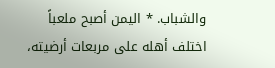والشباب. * اليمن أصبح ملعباً اختلف أهله على مربعات أرضيته،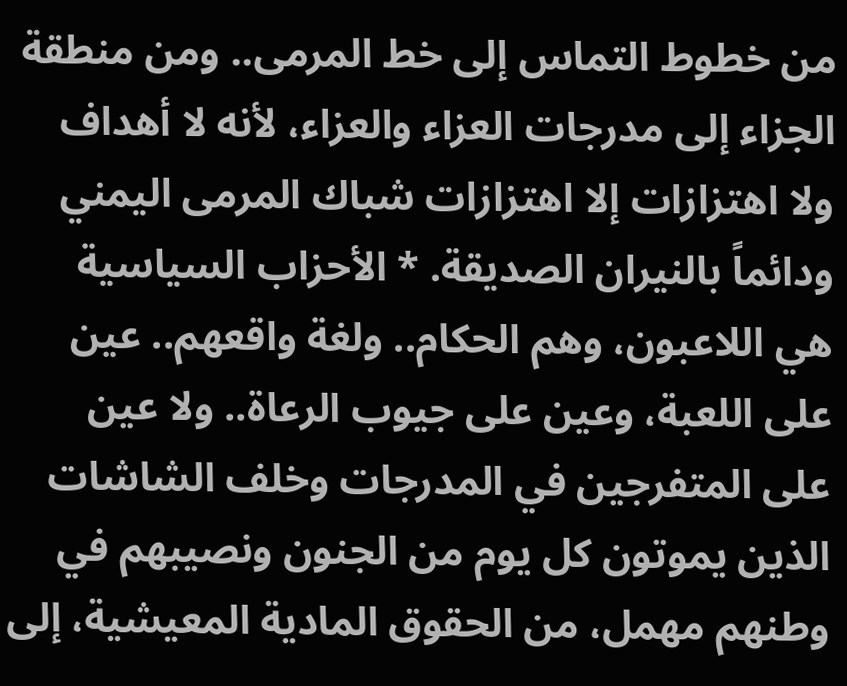من خطوط التماس إلى خط المرمى.. ومن منطقة الجزاء إلى مدرجات العزاء والعزاء، لأنه لا أهداف ولا اهتزازات إلا اهتزازات شباك المرمى اليمني ودائماً بالنيران الصديقة. * الأحزاب السياسية هي اللاعبون، وهم الحكام.. ولغة واقعهم.. عين على اللعبة، وعين على جيوب الرعاة.. ولا عين على المتفرجين في المدرجات وخلف الشاشات الذين يموتون كل يوم من الجنون ونصيبهم في وطنهم مهمل، من الحقوق المادية المعيشية، إلى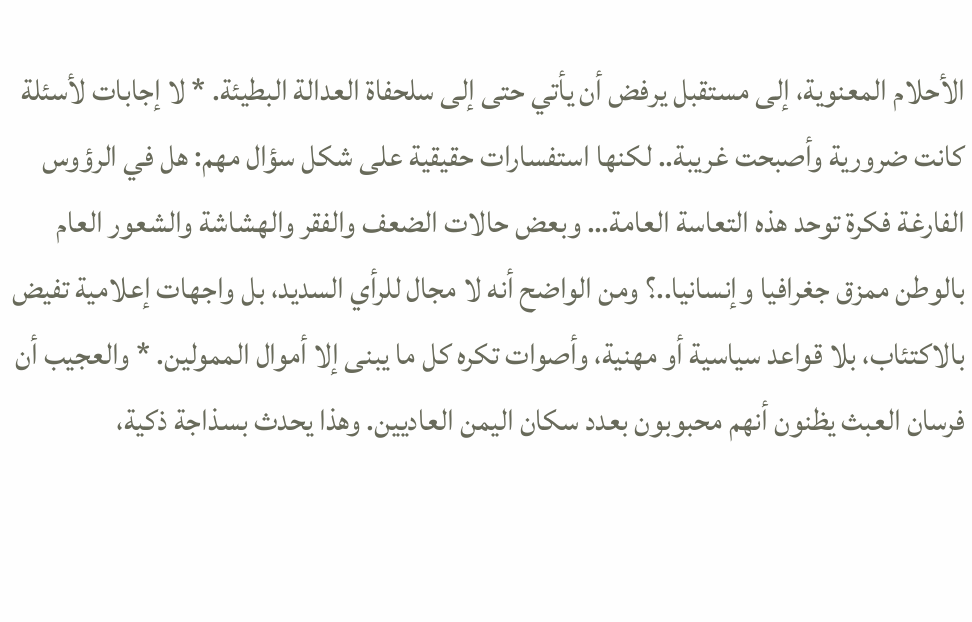الأحلام المعنوية، إلى مستقبل يرفض أن يأتي حتى إلى سلحفاة العدالة البطيئة. * لا إجابات لأسئلة كانت ضرورية وأصبحت غريبة.. لكنها استفسارات حقيقية على شكل سؤال مهم: هل في الرؤوس الفارغة فكرة توحد هذه التعاسة العامة… وبعض حالات الضعف والفقر والهشاشة والشعور العام بالوطن ممزق جغرافيا وإنسانيا..؟ ومن الواضح أنه لا مجال للرأي السديد، بل واجهات إعلامية تفيض بالاكتئاب، بلا قواعد سياسية أو مهنية، وأصوات تكره كل ما يبنى إلا أموال الممولين. * والعجيب أن فرسان العبث يظنون أنهم محبوبون بعدد سكان اليمن العاديين. وهذا يحدث بسذاجة ذكية،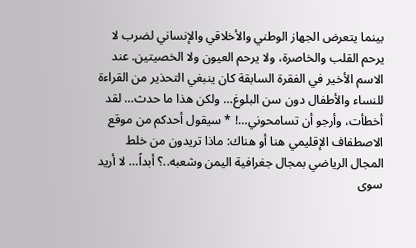بينما يتعرض الجهاز الوطني والأخلاقي والإنساني لضرب لا يرحم القلب والخاصرة، ولا يرحم العيون ولا الخصيتين. عند الاسم الأخير في الفقرة السابقة كان ينبغي التحذير من القراءة للنساء والأطفال دون سن البلوغ… ولكن هذا ما حدث… لقد أخطأت، وأرجو أن تسامحوني…! * سيقول أحدكم من موقع الاصطفاف الإقليمي هنا أو هناك: ماذا تريدون من خلط المجال الرياضي بمجال جغرافية اليمن وشعبه..؟ أبداً… لا أريد سوى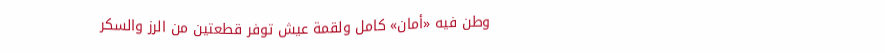وطن فيه «أمان» كامل ولقمة عيش توفر قطعتين من الرز والسكر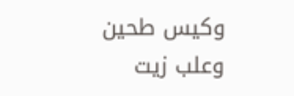وكيس طحين وعلب زيت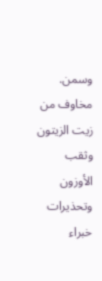وسمن. مخاوف من زيت الزيتون وثقب الأوزون وتحذيرات خبراء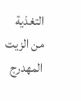التغذية من الزيت المهدرج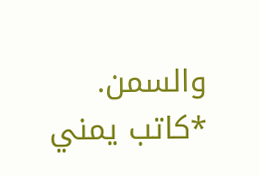والسمن. *كاتب يمني